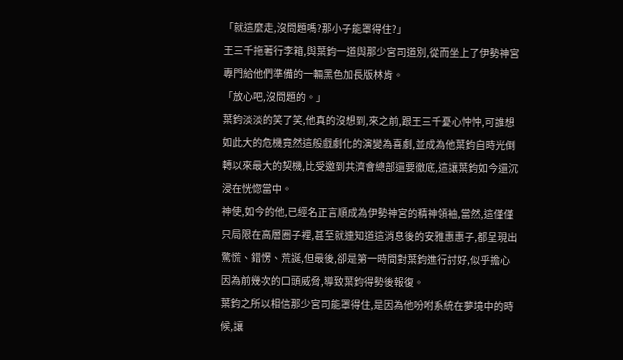「就這麼走,沒問題嗎?那小子能罩得住?」
王三千拖著行李箱,與葉鈞一道與那少宮司道別,從而坐上了伊勢神宮專門給他們準備的一輛黑色加長版林肯。
「放心吧,沒問題的。」
葉鈞淡淡的笑了笑,他真的沒想到,來之前,跟王三千憂心忡忡,可誰想如此大的危機竟然這般戲劇化的演變為喜劇,並成為他葉鈞自時光倒轉以來最大的契機,比受邀到共濟會總部還要徹底,這讓葉鈞如今還沉浸在恍惚當中。
神使,如今的他,已經名正言順成為伊勢神宮的精神領袖,當然,這僅僅只局限在高層圈子裡,甚至就連知道這消息後的安雅惠惠子,都呈現出驚慌、錯愣、荒誕,但最後,卻是第一時間對葉鈞進行討好,似乎擔心因為前幾次的口頭威脅,導致葉鈞得勢後報復。
葉鈞之所以相信那少宮司能罩得住,是因為他吩咐系統在夢境中的時候,讓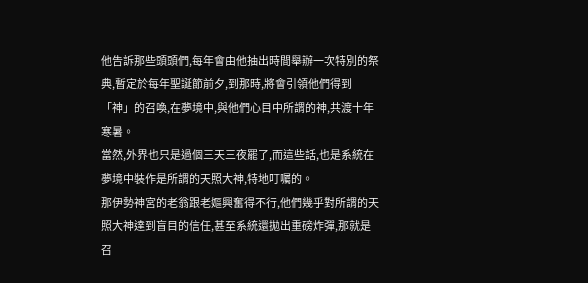他告訴那些頭頭們,每年會由他抽出時間舉辦一次特別的祭典,暫定於每年聖誕節前夕,到那時,將會引領他們得到「神」的召喚,在夢境中,與他們心目中所謂的神,共渡十年寒暑。
當然,外界也只是過個三天三夜罷了,而這些話,也是系統在夢境中裝作是所謂的天照大神,特地叮囑的。
那伊勢神宮的老翁跟老嫗興奮得不行,他們幾乎對所謂的天照大神達到盲目的信任,甚至系統還拋出重磅炸彈,那就是召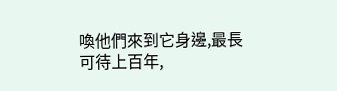喚他們來到它身邊,最長可待上百年,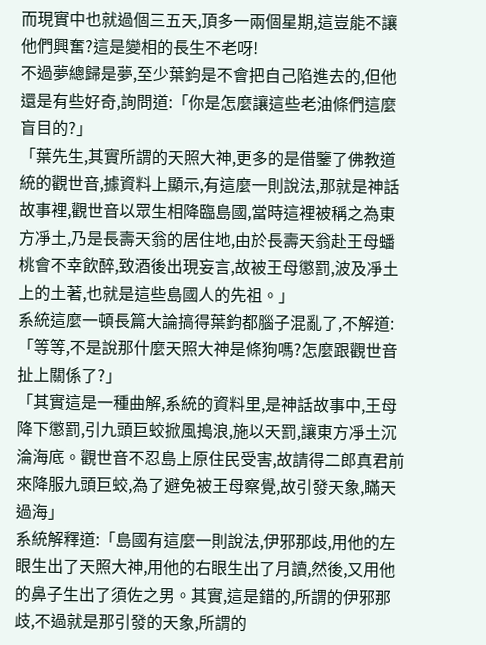而現實中也就過個三五天,頂多一兩個星期,這豈能不讓他們興奮?這是變相的長生不老呀!
不過夢總歸是夢,至少葉鈞是不會把自己陷進去的,但他還是有些好奇,詢問道:「你是怎麼讓這些老油條們這麼盲目的?」
「葉先生,其實所謂的天照大神,更多的是借鑒了佛教道統的觀世音,據資料上顯示,有這麼一則說法,那就是神話故事裡,觀世音以眾生相降臨島國,當時這裡被稱之為東方凈土,乃是長壽天翁的居住地,由於長壽天翁赴王母蟠桃會不幸飲醉,致酒後出現妄言,故被王母懲罰,波及凈土上的土著,也就是這些島國人的先祖。」
系統這麼一頓長篇大論搞得葉鈞都腦子混亂了,不解道:「等等,不是說那什麼天照大神是條狗嗎?怎麼跟觀世音扯上關係了?」
「其實這是一種曲解,系統的資料里,是神話故事中,王母降下懲罰,引九頭巨蛟掀風搗浪,施以天罰,讓東方凈土沉淪海底。觀世音不忍島上原住民受害,故請得二郎真君前來降服九頭巨蛟,為了避免被王母察覺,故引發天象,瞞天過海」
系統解釋道:「島國有這麼一則說法,伊邪那歧,用他的左眼生出了天照大神,用他的右眼生出了月讀,然後,又用他的鼻子生出了須佐之男。其實,這是錯的,所謂的伊邪那歧,不過就是那引發的天象,所謂的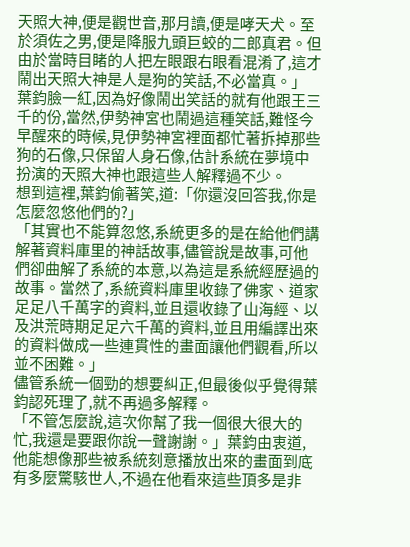天照大神,便是觀世音,那月讀,便是哮天犬。至於須佐之男,便是降服九頭巨蛟的二郎真君。但由於當時目睹的人把左眼跟右眼看混淆了,這才鬧出天照大神是人是狗的笑話,不必當真。」
葉鈞臉一紅,因為好像鬧出笑話的就有他跟王三千的份,當然,伊勢神宮也鬧過這種笑話,難怪今早醒來的時候,見伊勢神宮裡面都忙著拆掉那些狗的石像,只保留人身石像,估計系統在夢境中扮演的天照大神也跟這些人解釋過不少。
想到這裡,葉鈞偷著笑,道:「你還沒回答我,你是怎麼忽悠他們的?」
「其實也不能算忽悠,系統更多的是在給他們講解著資料庫里的神話故事,儘管說是故事,可他們卻曲解了系統的本意,以為這是系統經歷過的故事。當然了,系統資料庫里收錄了佛家、道家足足八千萬字的資料,並且還收錄了山海經、以及洪荒時期足足六千萬的資料,並且用編譯出來的資料做成一些連貫性的畫面讓他們觀看,所以並不困難。」
儘管系統一個勁的想要糾正,但最後似乎覺得葉鈞認死理了,就不再過多解釋。
「不管怎麼說,這次你幫了我一個很大很大的忙,我還是要跟你說一聲謝謝。」葉鈞由衷道,他能想像那些被系統刻意播放出來的畫面到底有多麼驚駭世人,不過在他看來這些頂多是非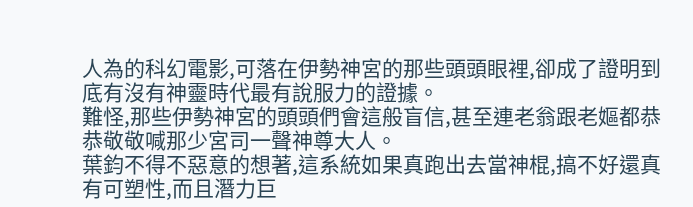人為的科幻電影,可落在伊勢神宮的那些頭頭眼裡,卻成了證明到底有沒有神靈時代最有說服力的證據。
難怪,那些伊勢神宮的頭頭們會這般盲信,甚至連老翁跟老嫗都恭恭敬敬喊那少宮司一聲神尊大人。
葉鈞不得不惡意的想著,這系統如果真跑出去當神棍,搞不好還真有可塑性,而且潛力巨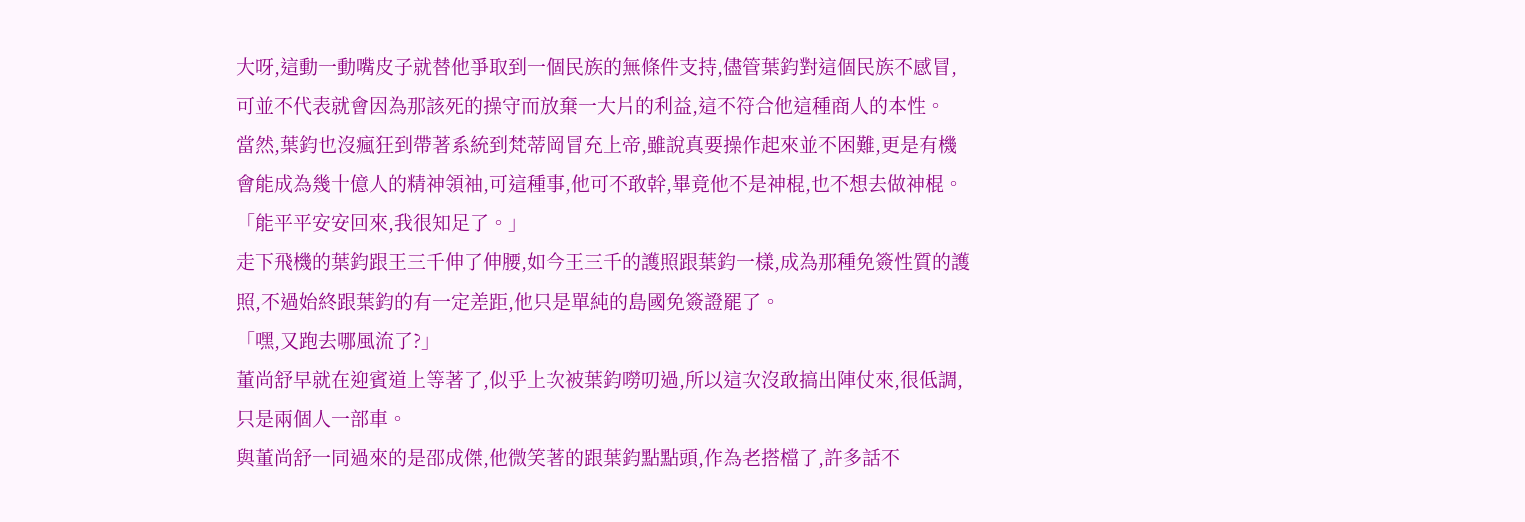大呀,這動一動嘴皮子就替他爭取到一個民族的無條件支持,儘管葉鈞對這個民族不感冒,可並不代表就會因為那該死的操守而放棄一大片的利益,這不符合他這種商人的本性。
當然,葉鈞也沒瘋狂到帶著系統到梵蒂岡冒充上帝,雖說真要操作起來並不困難,更是有機會能成為幾十億人的精神領袖,可這種事,他可不敢幹,畢竟他不是神棍,也不想去做神棍。
「能平平安安回來,我很知足了。」
走下飛機的葉鈞跟王三千伸了伸腰,如今王三千的護照跟葉鈞一樣,成為那種免簽性質的護照,不過始終跟葉鈞的有一定差距,他只是單純的島國免簽證罷了。
「嘿,又跑去哪風流了?」
董尚舒早就在迎賓道上等著了,似乎上次被葉鈞嘮叨過,所以這次沒敢搞出陣仗來,很低調,只是兩個人一部車。
與董尚舒一同過來的是邵成傑,他微笑著的跟葉鈞點點頭,作為老搭檔了,許多話不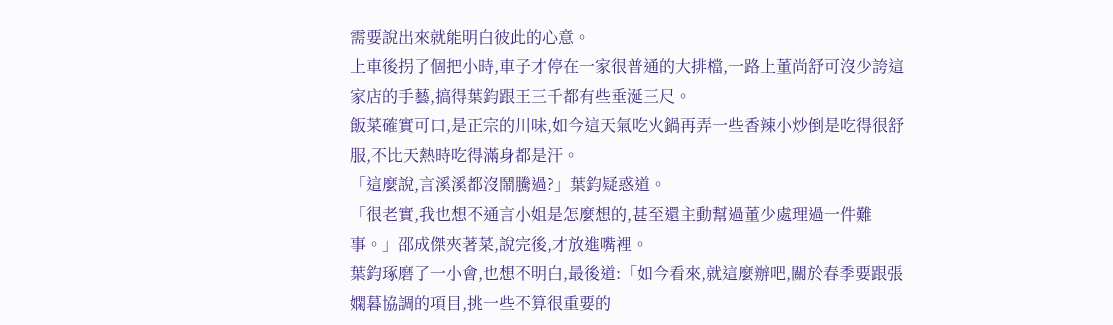需要說出來就能明白彼此的心意。
上車後拐了個把小時,車子才停在一家很普通的大排檔,一路上董尚舒可沒少誇這家店的手藝,搞得葉鈞跟王三千都有些垂涎三尺。
飯菜確實可口,是正宗的川味,如今這天氣吃火鍋再弄一些香辣小炒倒是吃得很舒服,不比天熱時吃得滿身都是汗。
「這麼說,言溪溪都沒鬧騰過?」葉鈞疑惑道。
「很老實,我也想不通言小姐是怎麼想的,甚至還主動幫過董少處理過一件難事。」邵成傑夾著菜,說完後,才放進嘴裡。
葉鈞琢磨了一小會,也想不明白,最後道:「如今看來,就這麼辦吧,關於春季要跟張嫻暮協調的項目,挑一些不算很重要的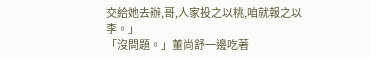交給她去辦,哥,人家投之以桃,咱就報之以李。」
「沒問題。」董尚舒一邊吃著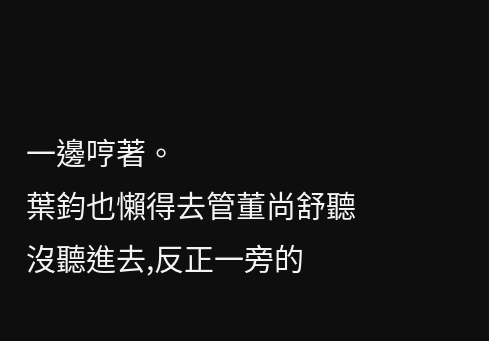一邊哼著。
葉鈞也懶得去管董尚舒聽沒聽進去,反正一旁的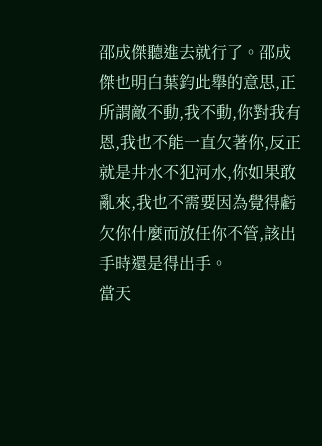邵成傑聽進去就行了。邵成傑也明白葉鈞此舉的意思,正所謂敵不動,我不動,你對我有恩,我也不能一直欠著你,反正就是井水不犯河水,你如果敢亂來,我也不需要因為覺得虧欠你什麼而放任你不管,該出手時還是得出手。
當天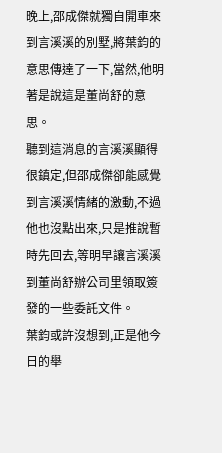晚上,邵成傑就獨自開車來到言溪溪的別墅,將葉鈞的意思傳達了一下,當然,他明著是說這是董尚舒的意思。
聽到這消息的言溪溪顯得很鎮定,但邵成傑卻能感覺到言溪溪情緒的激動,不過他也沒點出來,只是推說暫時先回去,等明早讓言溪溪到董尚舒辦公司里領取簽發的一些委託文件。
葉鈞或許沒想到,正是他今日的舉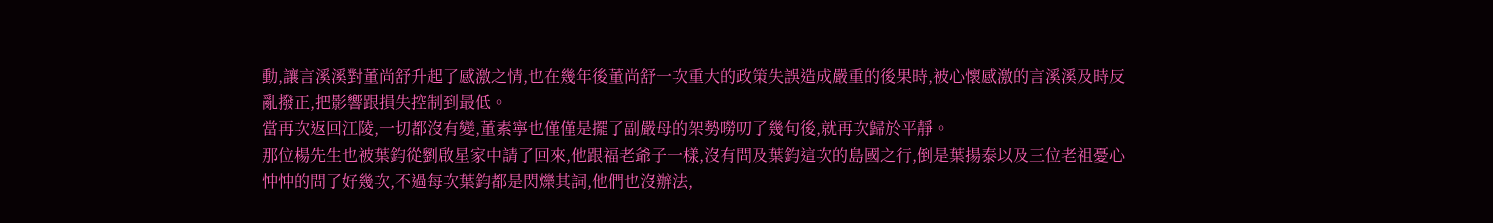動,讓言溪溪對董尚舒升起了感激之情,也在幾年後董尚舒一次重大的政策失誤造成嚴重的後果時,被心懷感激的言溪溪及時反亂撥正,把影響跟損失控制到最低。
當再次返回江陵,一切都沒有變,董素寧也僅僅是擺了副嚴母的架勢嘮叨了幾句後,就再次歸於平靜。
那位楊先生也被葉鈞從劉啟星家中請了回來,他跟福老爺子一樣,沒有問及葉鈞這次的島國之行,倒是葉揚泰以及三位老祖憂心忡忡的問了好幾次,不過每次葉鈞都是閃爍其詞,他們也沒辦法,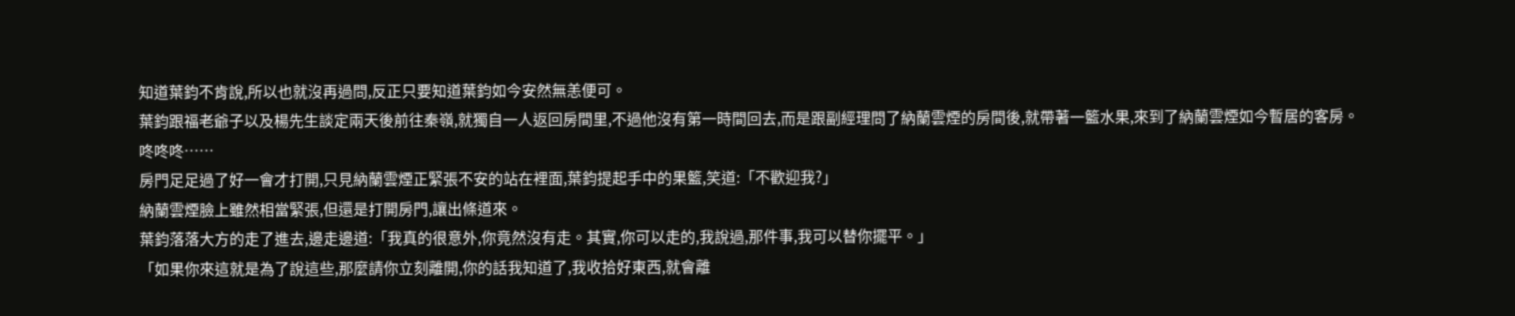知道葉鈞不肯說,所以也就沒再過問,反正只要知道葉鈞如今安然無恙便可。
葉鈞跟福老爺子以及楊先生談定兩天後前往秦嶺,就獨自一人返回房間里,不過他沒有第一時間回去,而是跟副經理問了納蘭雲煙的房間後,就帶著一籃水果,來到了納蘭雲煙如今暫居的客房。
咚咚咚……
房門足足過了好一會才打開,只見納蘭雲煙正緊張不安的站在裡面,葉鈞提起手中的果籃,笑道:「不歡迎我?」
納蘭雲煙臉上雖然相當緊張,但還是打開房門,讓出條道來。
葉鈞落落大方的走了進去,邊走邊道:「我真的很意外,你竟然沒有走。其實,你可以走的,我說過,那件事,我可以替你擺平。」
「如果你來這就是為了說這些,那麼請你立刻離開,你的話我知道了,我收拾好東西,就會離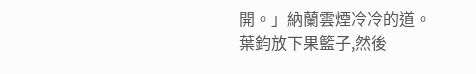開。」納蘭雲煙冷冷的道。
葉鈞放下果籃子,然後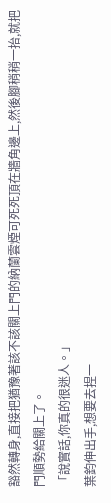豁然轉身,直接把猶豫著該不該關上門的納蘭雲煙可死死頂在牆角邊上,然後腳稍稍一抬,就把門順勢給關上了。
「說實話,你真的很迷人。」
葉鈞伸出手,想要去捏一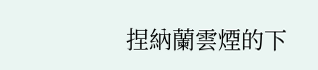捏納蘭雲煙的下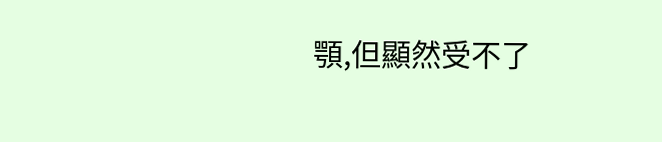顎,但顯然受不了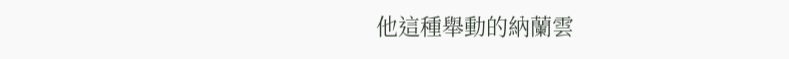他這種舉動的納蘭雲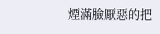煙滿臉厭惡的把